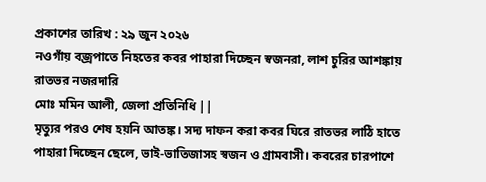প্রকাশের তারিখ : ২৯ জুন ২০২৬
নওগাঁয় বজ্রপাতে নিহতের কবর পাহারা দিচ্ছেন স্বজনরা, লাশ চুরির আশঙ্কায় রাতভর নজরদারি
মোঃ মমিন আলী, জেলা প্রতিনিধি ||
মৃত্যুর পরও শেষ হয়নি আতঙ্ক। সদ্য দাফন করা কবর ঘিরে রাতভর লাঠি হাতে পাহারা দিচ্ছেন ছেলে, ভাই-ভাতিজাসহ স্বজন ও গ্রামবাসী। কবরের চারপাশে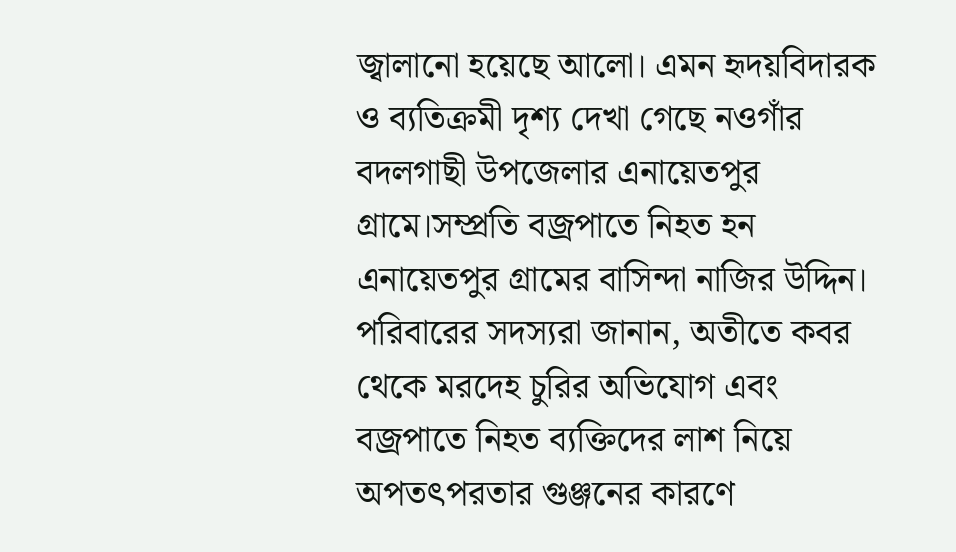জ্বালানো হয়েছে আলো। এমন হৃদয়বিদারক ও ব্যতিক্রমী দৃশ্য দেখা গেছে নওগাঁর বদলগাছী উপজেলার এনায়েতপুর গ্রামে।সম্প্রতি বজ্রপাতে নিহত হন এনায়েতপুর গ্রামের বাসিন্দা নাজির উদ্দিন। পরিবারের সদস্যরা জানান, অতীতে কবর থেকে মরদেহ চুরির অভিযোগ এবং বজ্রপাতে নিহত ব্যক্তিদের লাশ নিয়ে অপতৎপরতার গুঞ্জনের কারণে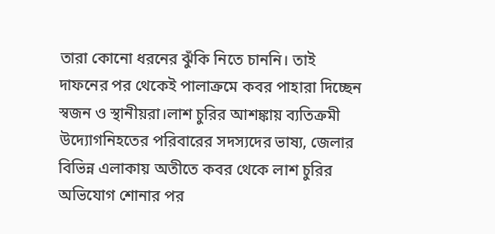তারা কোনো ধরনের ঝুঁকি নিতে চাননি। তাই দাফনের পর থেকেই পালাক্রমে কবর পাহারা দিচ্ছেন স্বজন ও স্থানীয়রা।লাশ চুরির আশঙ্কায় ব্যতিক্রমী উদ্যোগনিহতের পরিবারের সদস্যদের ভাষ্য, জেলার বিভিন্ন এলাকায় অতীতে কবর থেকে লাশ চুরির অভিযোগ শোনার পর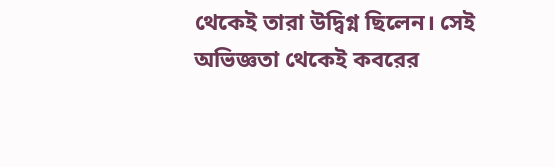থেকেই তারা উদ্বিগ্ন ছিলেন। সেই অভিজ্ঞতা থেকেই কবরের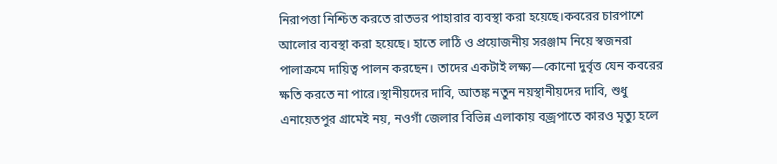নিরাপত্তা নিশ্চিত করতে রাতভর পাহারার ব্যবস্থা করা হয়েছে।কবরের চারপাশে আলোর ব্যবস্থা করা হয়েছে। হাতে লাঠি ও প্রয়োজনীয় সরঞ্জাম নিয়ে স্বজনরা পালাক্রমে দায়িত্ব পালন করছেন। তাদের একটাই লক্ষ্য—কোনো দুর্বৃত্ত যেন কবরের ক্ষতি করতে না পারে।স্থানীয়দের দাবি, আতঙ্ক নতুন নয়স্থানীয়দের দাবি, শুধু এনায়েতপুর গ্রামেই নয়, নওগাঁ জেলার বিভিন্ন এলাকায় বজ্রপাতে কারও মৃত্যু হলে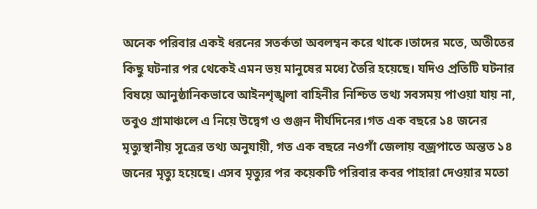অনেক পরিবার একই ধরনের সতর্কতা অবলম্বন করে থাকে।তাদের মতে, অতীতের কিছু ঘটনার পর থেকেই এমন ভয় মানুষের মধ্যে তৈরি হয়েছে। যদিও প্রতিটি ঘটনার বিষয়ে আনুষ্ঠানিকভাবে আইনশৃঙ্খলা বাহিনীর নিশ্চিত তথ্য সবসময় পাওয়া যায় না, তবুও গ্রামাঞ্চলে এ নিয়ে উদ্বেগ ও গুঞ্জন দীর্ঘদিনের।গত এক বছরে ১৪ জনের মৃত্যুস্থানীয় সূত্রের তথ্য অনুযায়ী, গত এক বছরে নওগাঁ জেলায় বজ্রপাতে অন্তত ১৪ জনের মৃত্যু হয়েছে। এসব মৃত্যুর পর কয়েকটি পরিবার কবর পাহারা দেওয়ার মতো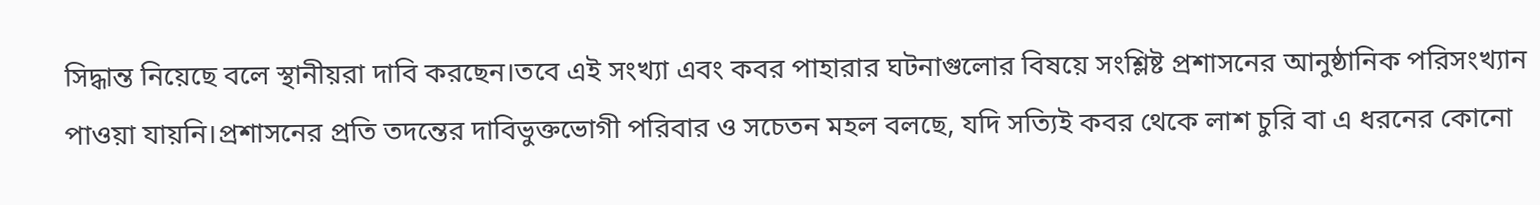সিদ্ধান্ত নিয়েছে বলে স্থানীয়রা দাবি করছেন।তবে এই সংখ্যা এবং কবর পাহারার ঘটনাগুলোর বিষয়ে সংশ্লিষ্ট প্রশাসনের আনুষ্ঠানিক পরিসংখ্যান পাওয়া যায়নি।প্রশাসনের প্রতি তদন্তের দাবিভুক্তভোগী পরিবার ও সচেতন মহল বলছে, যদি সত্যিই কবর থেকে লাশ চুরি বা এ ধরনের কোনো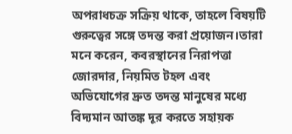অপরাধচক্র সক্রিয় থাকে, তাহলে বিষয়টি গুরুত্বের সঙ্গে তদন্ত করা প্রয়োজন।তারা মনে করেন, কবরস্থানের নিরাপত্তা জোরদার, নিয়মিত টহল এবং অভিযোগের দ্রুত তদন্ত মানুষের মধ্যে বিদ্যমান আতঙ্ক দূর করতে সহায়ক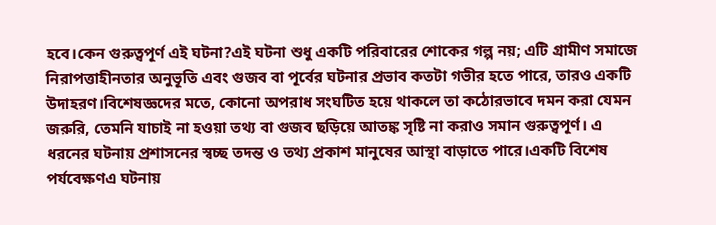হবে।কেন গুরুত্বপূর্ণ এই ঘটনা?এই ঘটনা শুধু একটি পরিবারের শোকের গল্প নয়; এটি গ্রামীণ সমাজে নিরাপত্তাহীনতার অনুভূতি এবং গুজব বা পূর্বের ঘটনার প্রভাব কতটা গভীর হতে পারে, তারও একটি উদাহরণ।বিশেষজ্ঞদের মতে, কোনো অপরাধ সংঘটিত হয়ে থাকলে তা কঠোরভাবে দমন করা যেমন জরুরি, তেমনি যাচাই না হওয়া তথ্য বা গুজব ছড়িয়ে আতঙ্ক সৃষ্টি না করাও সমান গুরুত্বপূর্ণ। এ ধরনের ঘটনায় প্রশাসনের স্বচ্ছ তদন্ত ও তথ্য প্রকাশ মানুষের আস্থা বাড়াতে পারে।একটি বিশেষ পর্যবেক্ষণএ ঘটনায়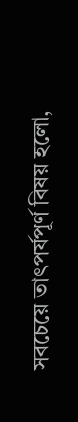সবচেয়ে তাৎপর্যপূর্ণ বিষয় হলো,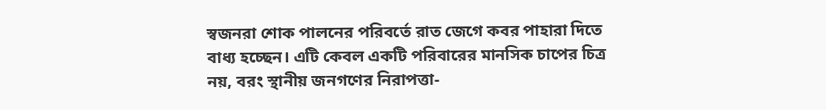স্বজনরা শোক পালনের পরিবর্তে রাত জেগে কবর পাহারা দিতে বাধ্য হচ্ছেন। এটি কেবল একটি পরিবারের মানসিক চাপের চিত্র নয়, বরং স্থানীয় জনগণের নিরাপত্তা-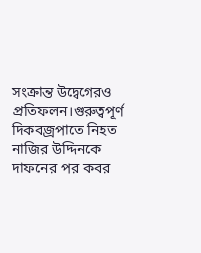সংক্রান্ত উদ্বেগেরও প্রতিফলন।গুরুত্বপূর্ণ দিকবজ্রপাতে নিহত নাজির উদ্দিনকে দাফনের পর কবর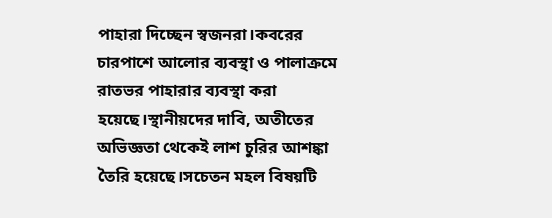পাহারা দিচ্ছেন স্বজনরা।কবরের চারপাশে আলোর ব্যবস্থা ও পালাক্রমে রাতভর পাহারার ব্যবস্থা করা হয়েছে।স্থানীয়দের দাবি, অতীতের অভিজ্ঞতা থেকেই লাশ চুরির আশঙ্কা তৈরি হয়েছে।সচেতন মহল বিষয়টি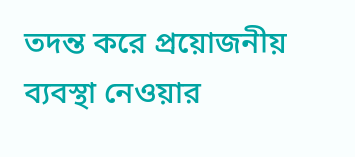তদন্ত করে প্রয়োজনীয় ব্যবস্থা নেওয়ার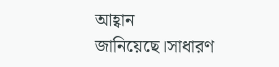আহ্বান জানিয়েছে।সাধারণ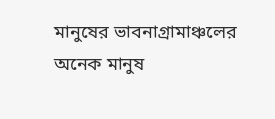মানুষের ভাবনাগ্রামাঞ্চলের অনেক মানুষ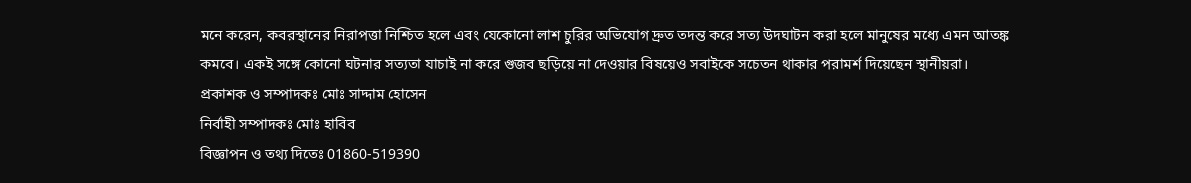মনে করেন, কবরস্থানের নিরাপত্তা নিশ্চিত হলে এবং যেকোনো লাশ চুরির অভিযোগ দ্রুত তদন্ত করে সত্য উদঘাটন করা হলে মানুষের মধ্যে এমন আতঙ্ক কমবে। একই সঙ্গে কোনো ঘটনার সত্যতা যাচাই না করে গুজব ছড়িয়ে না দেওয়ার বিষয়েও সবাইকে সচেতন থাকার পরামর্শ দিয়েছেন স্থানীয়রা।
প্রকাশক ও সম্পাদকঃ মোঃ সাদ্দাম হোসেন
নির্বাহী সম্পাদকঃ মোঃ হাবিব
বিজ্ঞাপন ও তথ্য দিতেঃ 01860-519390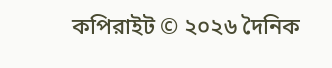কপিরাইট © ২০২৬ দৈনিক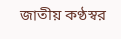জাতীয় কণ্ঠস্বর